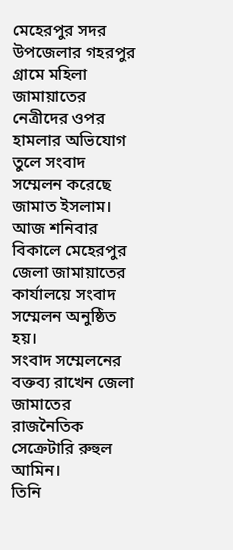মেহেরপুর সদর উপজেলার গহরপুর গ্রামে মহিলা জামায়াতের নেত্রীদের ওপর হামলার অভিযোগ তুলে সংবাদ সম্মেলন করেছে জামাত ইসলাম।
আজ শনিবার বিকালে মেহেরপুর জেলা জামায়াতের কার্যালয়ে সংবাদ সম্মেলন অনুষ্ঠিত হয়।
সংবাদ সম্মেলনের বক্তব্য রাখেন জেলা জামাতের রাজনৈতিক সেক্রেটারি রুহুল আমিন।
তিনি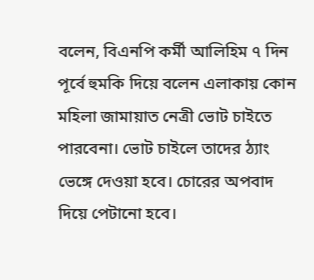বলেন, বিএনপি কর্মী আলিহিম ৭ দিন পূর্বে হুমকি দিয়ে বলেন এলাকায় কোন মহিলা জামায়াত নেত্রী ভোট চাইতে পারবেনা। ভোট চাইলে তাদের ঠ্যাং ভেঙ্গে দেওয়া হবে। চোরের অপবাদ দিয়ে পেটানো হবে।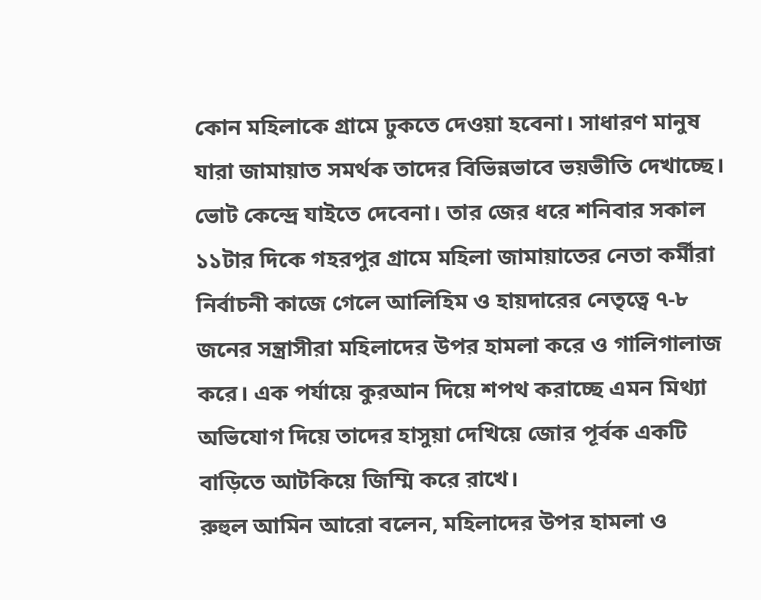কোন মহিলাকে গ্রামে ঢুকতে দেওয়া হবেনা। সাধারণ মানুষ যারা জামায়াত সমর্থক তাদের বিভিন্নভাবে ভয়ভীতি দেখাচ্ছে। ভোট কেন্দ্রে যাইতে দেবেনা। তার জের ধরে শনিবার সকাল ১১টার দিকে গহরপুর গ্রামে মহিলা জামায়াতের নেতা কর্মীরা নির্বাচনী কাজে গেলে আলিহিম ও হায়দারের নেতৃত্বে ৭-৮ জনের সন্ত্রাসীরা মহিলাদের উপর হামলা করে ও গালিগালাজ করে। এক পর্যায়ে কুরআন দিয়ে শপথ করাচ্ছে এমন মিথ্যা অভিযোগ দিয়ে তাদের হাসুয়া দেখিয়ে জোর পূর্বক একটি বাড়িতে আটকিয়ে জিম্মি করে রাখে।
রুহুল আমিন আরো বলেন, মহিলাদের উপর হামলা ও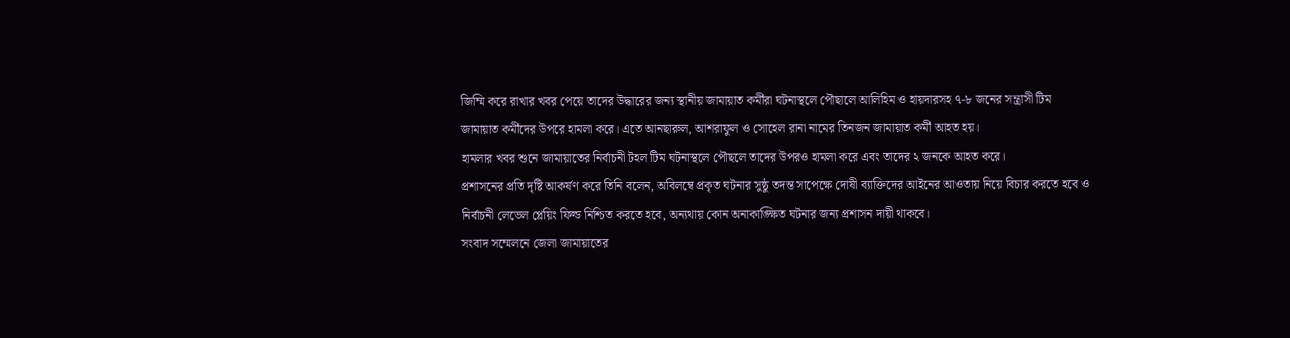জিম্মি করে রাখার খবর পেয়ে তাদের উদ্ধারের জন্য স্থানীয় জামায়াত কর্মীরা ঘটনাস্থলে পৌছালে আলিহিম ও হায়দারসহ ৭-৮ জনের সন্ত্রাসী টিম জামায়াত কর্মীদের উপরে হামলা করে। এতে আনছারুল, আশরাফুল ও সোহেল রানা নামের তিনজন জামায়াত কর্মী আহত হয়।
হামলার খবর শুনে জামায়াতের নির্বাচনী টহল টিম ঘটনাস্থলে পৌছলে তাদের উপরও হামলা করে এবং তাদের ২ জনকে আহত করে।
প্রশাসনের প্রতি দৃষ্টি আকর্ষণ করে তিনি বলেন, অবিলম্বে প্রকৃত ঘটনার সুষ্ঠু তদন্ত সাপেক্ষে দোষী ব্যাক্তিদের আইনের আওতায় নিয়ে বিচার করতে হবে ও নির্বাচনী লেভেল প্লেয়িং ফিল্ড নিশ্চিত করতে হবে, অন্যথায় কোন অনাকাঙ্ক্ষিত ঘটনার জন্য প্রশাসন দায়ী থাকবে।
সংবাদ সম্মেলনে জেলা জামায়াতের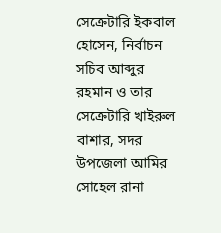সেক্রেটারি ইকবাল হোসেন, নির্বাচন সচিব আব্দুর রহমান ও তার সেক্রেটারি খাইরুল বাশার, সদর উপজেলা আমির সোহেল রানা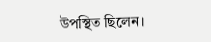উপস্থিত ছিলেন।